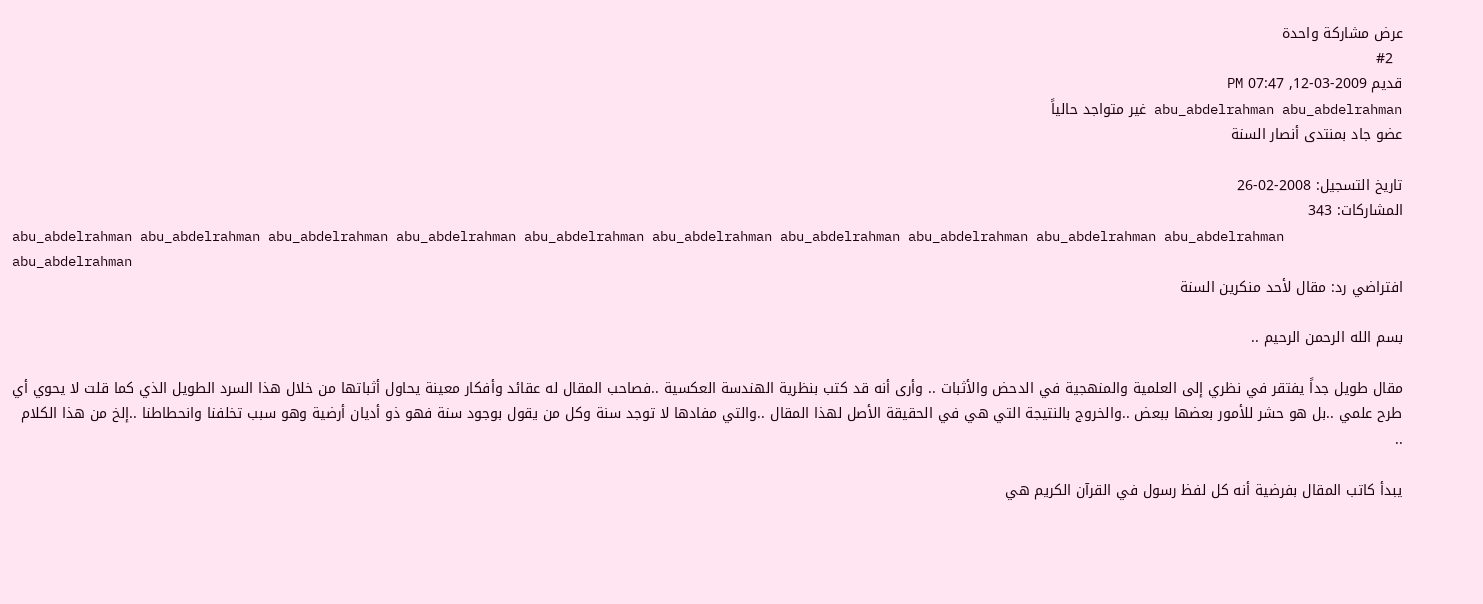عرض مشاركة واحدة
  #2
قديم 2009-03-12, 07:47 PM
abu_abdelrahman abu_abdelrahman غير متواجد حالياً
عضو جاد بمنتدى أنصار السنة

تاريخ التسجيل: 2008-02-26
المشاركات: 343
abu_abdelrahman abu_abdelrahman abu_abdelrahman abu_abdelrahman abu_abdelrahman abu_abdelrahman abu_abdelrahman abu_abdelrahman abu_abdelrahman abu_abdelrahman abu_abdelrahman
افتراضي رد: مقال لأحد منكرين السنة

بسم الله الرحمن الرحيم ..

مقال طويل جداً يفتقر في نظري إلى العلمية والمنهجية في الدحض والأثبات .. وأرى أنه قد كتب بنظرية الهندسة العكسية ..فصاحب المقال له عقائد وأفكار معينة يحاول أثباتها من خلال هذا السرد الطويل الذي كما قلت لا يحوي أي طرح علمي ..بل هو حشر للأمور بعضها ببعض ..والخروج بالنتيجة التي هي في الحقيقة الأصل لهذا المقال ..والتي مفادها لا توجد سنة وكل من يقول بوجود سنة فهو ذو أديان أرضية وهو سبب تخلفنا وانحطاطنا ..إلخ من هذا الكلام ..

يبدأ كاتب المقال بفرضية أنه كل لفظ رسول في القرآن الكريم هي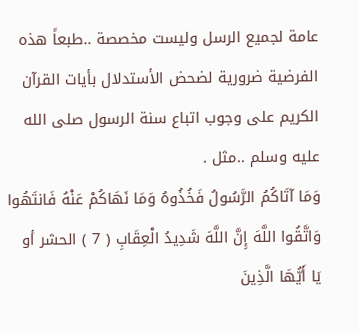عامة لجميع الرسل وليست مخصصة ..طبعاً هذه الفرضية ضرورية لضحض الأستدلال بأيات القرآن الكريم على وجوب اتباع سنة الرسول صلى الله عليه وسلم ..مثل .
وَمَا آتَاكُمُ الرَّسُولُ فَخُذُوهُ وَمَا نَهَاكُمْ عَنْهُ فَانتَهُوا وَاتَّقُوا اللَّهَ إِنَّ اللَّهَ شَدِيدُ الْعِقَابِ ( 7 ) الحشر أو
يَا أَيُّهَا الَّذِينَ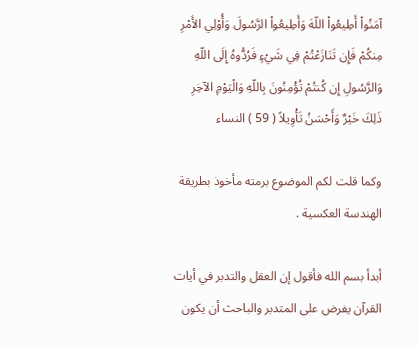آمَنُواْ أَطِيعُواْ اللّهَ وَأَطِيعُواْ الرَّسُولَ وَأُوْلِي الأَمْرِ مِنكُمْ فَإِن تَنَازَعْتُمْ فِي شَيْءٍ فَرُدُّوهُ إِلَى اللّهِ وَالرَّسُولِ إِن كُنتُمْ تُؤْمِنُونَ بِاللّهِ وَالْيَوْمِ الآخِرِ ذَلِكَ خَيْرٌ وَأَحْسَنُ تَأْوِيلاً ( 59 ) النساء

وكما قلت لكم الموضوع برمته مأخوذ بطريقة الهندسة العكسية .

أبدأ بسم الله فأقول إن العقل والتدبر في أيات القرآن يفرض على المتدبر والباحث أن يكون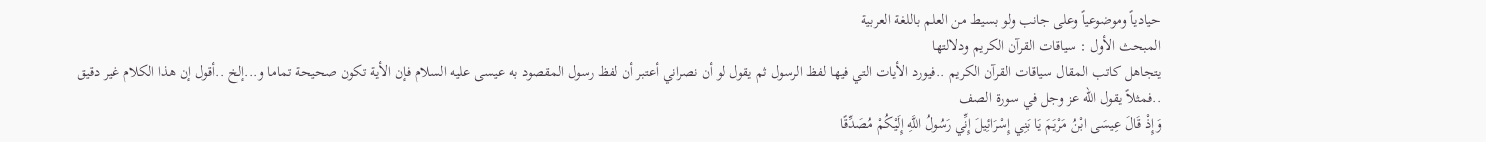حيادياً وموضوعياً وعلى جانب ولو بسيط من العلم باللغة العربية
المبحث الأول : سياقات القرآن الكريم ودلالتها
يتجاهل كاتب المقال سياقات القرآن الكريم ..فيورد الأيات التي فيها لفظ الرسول ثم يقول لو أن نصراني أعتبر أن لفظ رسول المقصود به عيسى عليه السلام فإن الأية تكون صحيحة تماما و...إلخ ..أقول إن هذا الكلام غير دقيق ..فمثلاً يقول الله عز وجل في سورة الصف
وَإِذْ قَالَ عِيسَى ابْنُ مَرْيَمَ يَا بَنِي إِسْرَائِيلَ إِنِّي رَسُولُ اللَّهِ إِلَيْكُمْ مُصَدِّقًا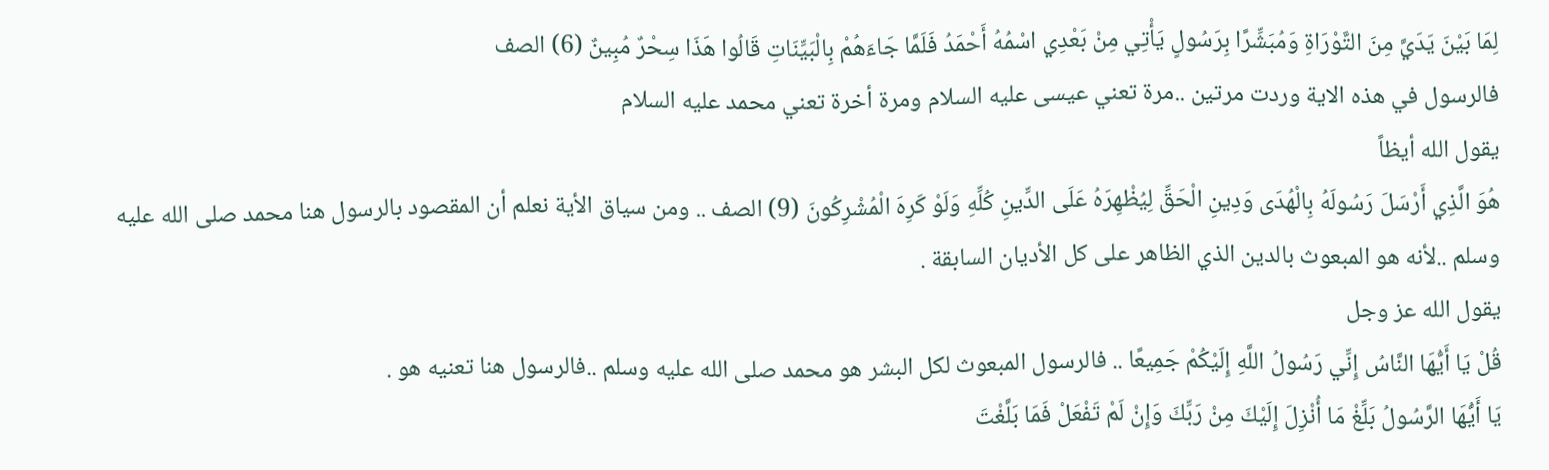لِمَا بَيْنَ يَدَيَّ مِنَ التَّوْرَاةِ وَمُبَشِّرًا بِرَسُولٍ يَأْتِي مِنْ بَعْدِي اسْمُهُ أَحْمَدُ فَلَمَّا جَاءَهُمْ بِالْبَيِّنَاتِ قَالُوا هَذَا سِحْرٌ مُبِينٌ (6) الصف
فالرسول في هذه الاية وردت مرتين ..مرة تعني عيسى عليه السلام ومرة أخرة تعني محمد عليه السلام
يقول الله أيظاً
هُوَ الَّذِي أَرْسَلَ رَسُولَهُ بِالْهُدَى وَدِينِ الْحَقِّ لِيُظْهِرَهُ عَلَى الدِّينِ كُلِّهِ وَلَوْ كَرِهَ الْمُشْرِكُونَ (9) الصف .. ومن سياق الأية نعلم أن المقصود بالرسول هنا محمد صلى الله عليه وسلم ..لأنه هو المبعوث بالدين الذي الظاهر على كل الأديان السابقة .
يقول الله عز وجل
قُلْ يَا أَيُّهَا النَّاسُ إِنِّي رَسُولُ اللَّهِ إِلَيْكُمْ جَمِيعًا .. فالرسول المبعوث لكل البشر هو محمد صلى الله عليه وسلم ..فالرسول هنا تعنيه هو .
يَا أَيُّهَا الرَّسُولُ بَلِّغْ مَا أُنْزِلَ إِلَيْكَ مِنْ رَبِّكَ وَإِنْ لَمْ تَفْعَلْ فَمَا بَلَّغْتَ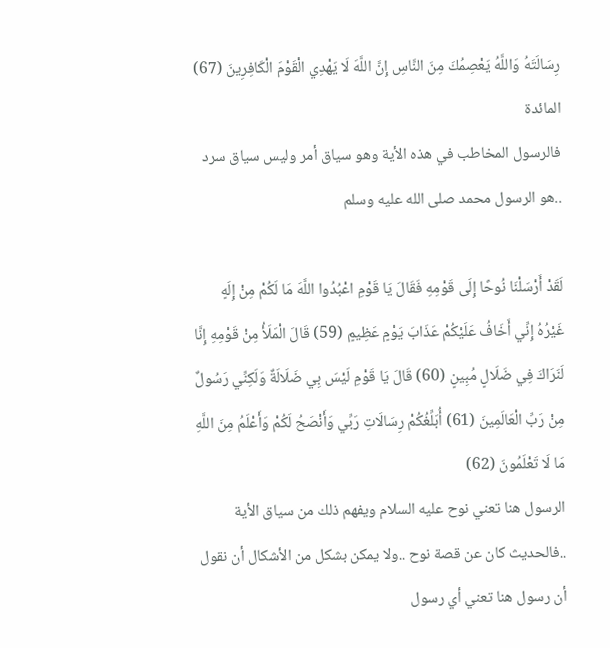رِسَالَتَهُ وَاللَّهُ يَعْصِمُكَ مِنَ النَّاسِ إِنَّ اللَّهَ لَا يَهْدِي الْقَوْمَ الْكَافِرِينَ (67) المائدة
فالرسول المخاطب في هذه الأية وهو سياق أمر وليس سياق سرد ..هو الرسول محمد صلى الله عليه وسلم

لَقَدْ أَرْسَلْنَا نُوحًا إِلَى قَوْمِهِ فَقَالَ يَا قَوْمِ اعْبُدُوا اللَّهَ مَا لَكُمْ مِنْ إِلَهٍ غَيْرُهُ إِنِّي أَخَافُ عَلَيْكُمْ عَذَابَ يَوْمٍ عَظِيمٍ (59) قَالَ الْمَلَأُ مِنْ قَوْمِهِ إِنَّا لَنَرَاكَ فِي ضَلَالٍ مُبِينٍ (60) قَالَ يَا قَوْمِ لَيْسَ بِي ضَلَالَةٌ وَلَكِنِّي رَسُولٌ مِنْ رَبِّ الْعَالَمِينَ (61) أُبَلِّغُكُمْ رِسَالَاتِ رَبِّي وَأَنْصَحُ لَكُمْ وَأَعْلَمُ مِنَ اللَّهِ مَا لَا تَعْلَمُونَ (62)
الرسول هنا تعني نوح عليه السلام ويفهم ذلك من سياق الأية ..فالحديث كان عن قصة نوح ..ولا يمكن بشكل من الأشكال أن نقول أن رسول هنا تعني أي رسول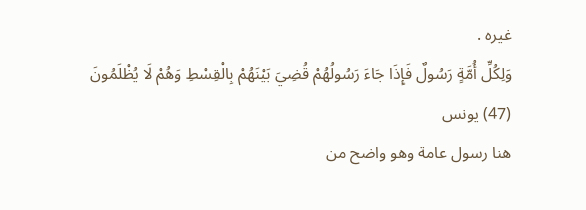غيره .
وَلِكُلِّ أُمَّةٍ رَسُولٌ فَإِذَا جَاءَ رَسُولُهُمْ قُضِيَ بَيْنَهُمْ بِالْقِسْطِ وَهُمْ لَا يُظْلَمُونَ (47) يونس
هنا رسول عامة وهو واضح من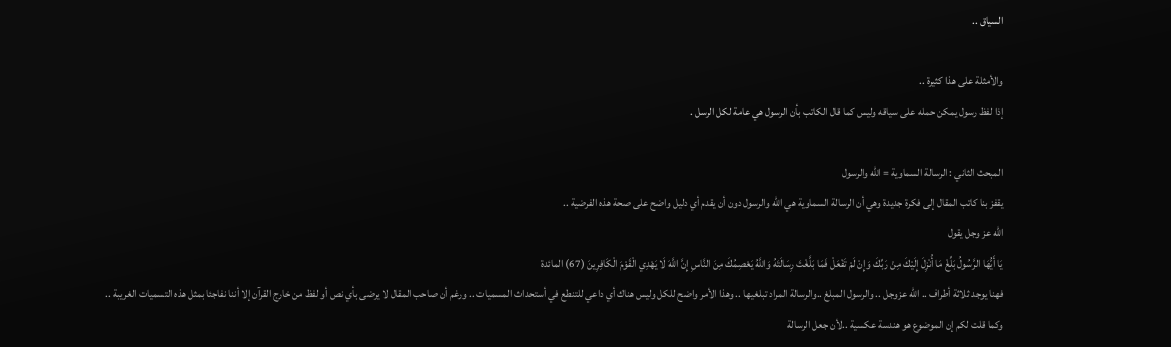السياق ..

والأمثلة على هذا كثيرة ..
إذا لفظ رسول يمكن حمله على سياقه وليس كما قال الكاتب بأن الرسول هي عامة لكل الرسل .

المبحث الثاني : الرسالة السماوية = الله والرسول
يقفز بنا كاتب المقال إلى فكرة جديدة وهي أن الرسالة السماوية هي الله والرسول دون أن يقدم أي دليل واضح على صحة هذه الفرضية ..
الله عز وجل يقول
يَا أَيُّهَا الرَّسُولُ بَلِّغْ مَا أُنْزِلَ إِلَيْكَ مِنْ رَبِّكَ وَإِنْ لَمْ تَفْعَلْ فَمَا بَلَّغْتَ رِسَالَتَهُ وَاللَّهُ يَعْصِمُكَ مِنَ النَّاسِ إِنَّ اللَّهَ لَا يَهْدِي الْقَوْمَ الْكَافِرِينَ (67) المائدة
فهنا يوجد ثلاثة أطراف .. الله عزوجل .. والرسول المبلغ ..والرسالة المراد تبلغيها .. وهذا الأمر واضح للكل وليس هناك أي داعي للتنطع في أستحداث المسميات .. ورغم أن صاحب المقال لا يرضى بأي نص أو لفظ من خارج القرآن إلا أننا نفاجئا بمثل هذه التسميات الغريبة ..
وكما قلت لكم إن الموضوع هو هندسة عكسية ..لأن جعل الرسالة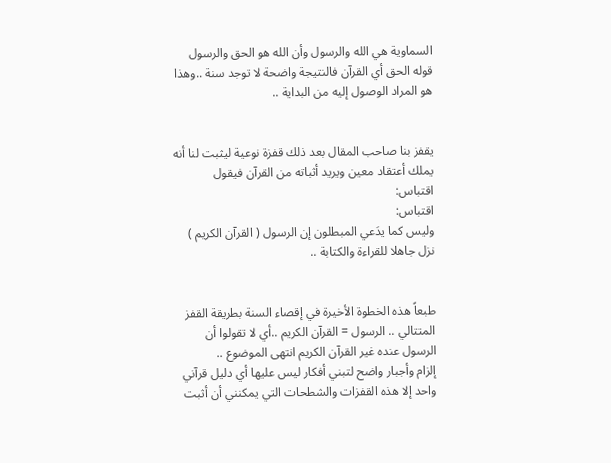السماوية هي الله والرسول وأن الله هو الحق والرسول قوله الحق أي القرآن فالنتيجة واضحة لا توجد سنة ..وهذا هو المراد الوصول إليه من البداية ..


يقفز بنا صاحب المقال بعد ذلك قفزة نوعية ليثبت لنا أنه يملك أعتقاد معين ويريد أثباته من القرآن فيقول
اقتباس:
اقتباس:
وليس كما يدَعي المبطلون إن الرسول ( القرآن الكريم ) نزل جاهلا للقراءة والكتابة ..


طبعاً هذه الخطوة الأخيرة في إقصاء السنة بطريقة القفز المتتالي .. الرسول = القرآن الكريم ..أي لا تقولوا أن الرسول عنده غير القرآن الكريم انتهى الموضوع ..
إلزام وأجبار واضح لتبني أفكار ليس عليها أي دليل قرآني واحد إلا هذه القفزات والشطحات التي يمكنني أن أثبت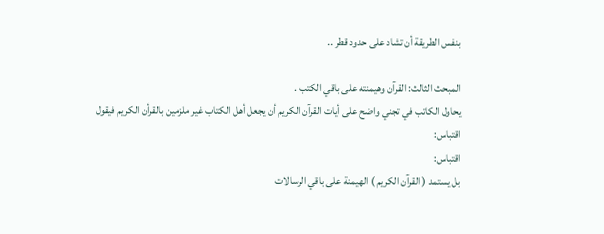بنفس الطريقة أن تشاد على حدود قطر ..

المبحث الثالث: القرآن وهيمنته على باقي الكتب .
يحاول الكاتب في تجني واضح على أيات القرآن الكريم أن يجعل أهل الكتاب غير ملزمين بالقرأن الكريم فيقول
اقتباس:
اقتباس:
بل يستمد ( القرآن الكريم ) الهيمنة على باقي الرسالات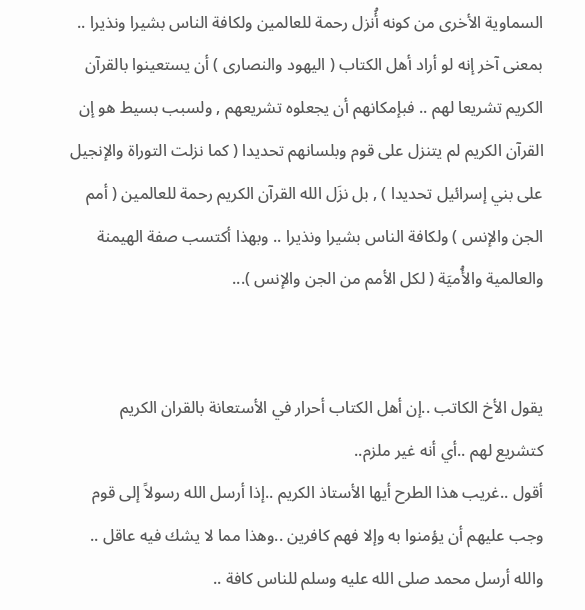السماوية الأخرى من كونه أُنزل رحمة للعالمين ولكافة الناس بشيرا ونذيرا .. بمعنى آخر إنه لو أراد أهل الكتاب ( اليهود والنصارى ) أن يستعينوا بالقرآن الكريم تشريعا لهم .. فبإمكانهم أن يجعلوه تشريعهم , ولسبب بسيط هو إن القرآن الكريم لم يتنزل على قوم وبلسانهم تحديدا ( كما نزلت التوراة والإنجيل على بني إسرائيل تحديدا ) , بل نزَل الله القرآن الكريم رحمة للعالمين ( أمم الجن والإنس ) ولكافة الناس بشيرا ونذيرا .. وبهذا أكتسب صفة الهيمنة والعالمية والأُميَة ( لكل الأمم من الجن والإنس )...


يقول الأخ الكاتب ..إن أهل الكتاب أحرار في الأستعانة بالقران الكريم كتشريع لهم ..أي أنه غير ملزم..
أقول ..غريب هذا الطرح أيها الأستاذ الكريم ..إذا أرسل الله رسولاً إلى قوم وجب عليهم أن يؤمنوا به وإلا فهم كافرين ..وهذا مما لا يشك فيه عاقل ..
والله أرسل محمد صلى الله عليه وسلم للناس كافة ..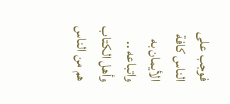فوجب على الناس كافة الأيمان به واتباعه .. وأهل الكتاب هم من الناس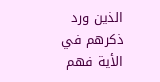الذين ورد ذكرهم في الأية فهم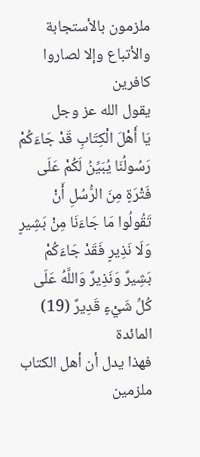ملزمون بالأستجابة والأتباع وإلا لصاروا كافرين
يقول الله عز وجل
يَا أَهْلَ الْكِتَابِ قَدْ جَاءَكُمْ رَسُولُنَا يُبَيِّنُ لَكُمْ عَلَى فَتْرَةٍ مِنَ الرُّسُلِ أَنْ تَقُولُوا مَا جَاءَنَا مِنْ بَشِيرٍ وَلَا نَذِيرٍ فَقَدْ جَاءَكُمْ بَشِيرٌ وَنَذِيرٌ وَاللَّهُ عَلَى كُلِّ شَيْءٍ قَدِيرٌ (19) المائدة
فهذا يدل أن أهل الكتاب ملزمين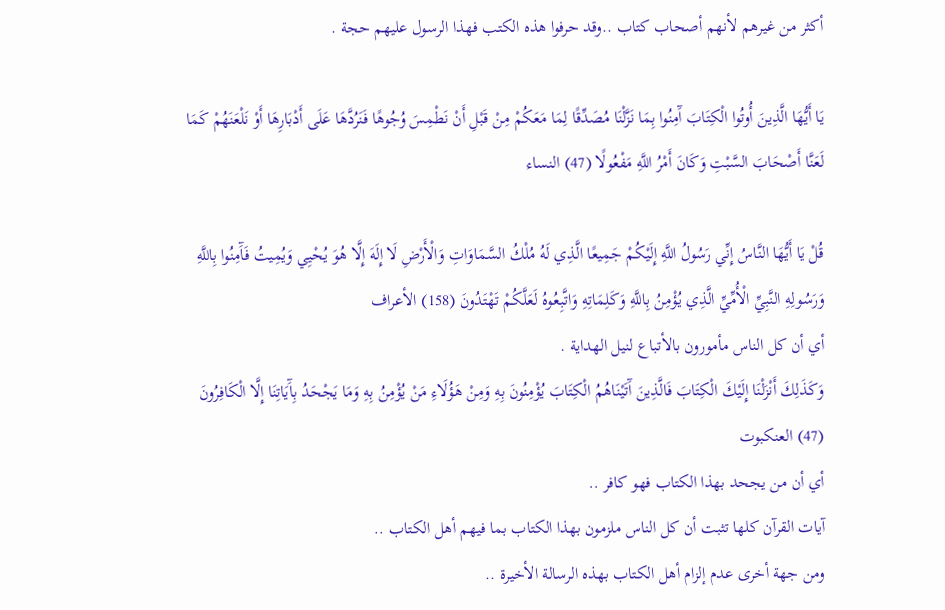أكثر من غيرهم لأنهم أصحاب كتاب ..وقد حرفوا هذه الكتب فهذا الرسول عليهم حجة .

يَا أَيُّهَا الَّذِينَ أُوتُوا الْكِتَابَ آَمِنُوا بِمَا نَزَّلْنَا مُصَدِّقًا لِمَا مَعَكُمْ مِنْ قَبْلِ أَنْ نَطْمِسَ وُجُوهًا فَنَرُدَّهَا عَلَى أَدْبَارِهَا أَوْ نَلْعَنَهُمْ كَمَا لَعَنَّا أَصْحَابَ السَّبْتِ وَكَانَ أَمْرُ اللَّهِ مَفْعُولًا (47) النساء

قُلْ يَا أَيُّهَا النَّاسُ إِنِّي رَسُولُ اللَّهِ إِلَيْكُمْ جَمِيعًا الَّذِي لَهُ مُلْكُ السَّمَاوَاتِ وَالْأَرْضِ لَا إِلَهَ إِلَّا هُوَ يُحْيِي وَيُمِيتُ فَآَمِنُوا بِاللَّهِ وَرَسُولِهِ النَّبِيِّ الْأُمِّيِّ الَّذِي يُؤْمِنُ بِاللَّهِ وَكَلِمَاتِهِ وَاتَّبِعُوهُ لَعَلَّكُمْ تَهْتَدُونَ (158) الأعراف
أي أن كل الناس مأمورون بالأتباع لنيل الهداية .
وَكَذَلِكَ أَنْزَلْنَا إِلَيْكَ الْكِتَابَ فَالَّذِينَ آَتَيْنَاهُمُ الْكِتَابَ يُؤْمِنُونَ بِهِ وَمِنْ هَؤُلَاءِ مَنْ يُؤْمِنُ بِهِ وَمَا يَجْحَدُ بِآَيَاتِنَا إِلَّا الْكَافِرُونَ (47) العنكبوت
أي أن من يجحد بهذا الكتاب فهو كافر ..
آيات القرآن كلها تثبت أن كل الناس ملزمون بهذا الكتاب بما فيهم أهل الكتاب ..
ومن جهة أخرى عدم إلزام أهل الكتاب بهذه الرسالة الأخيرة ..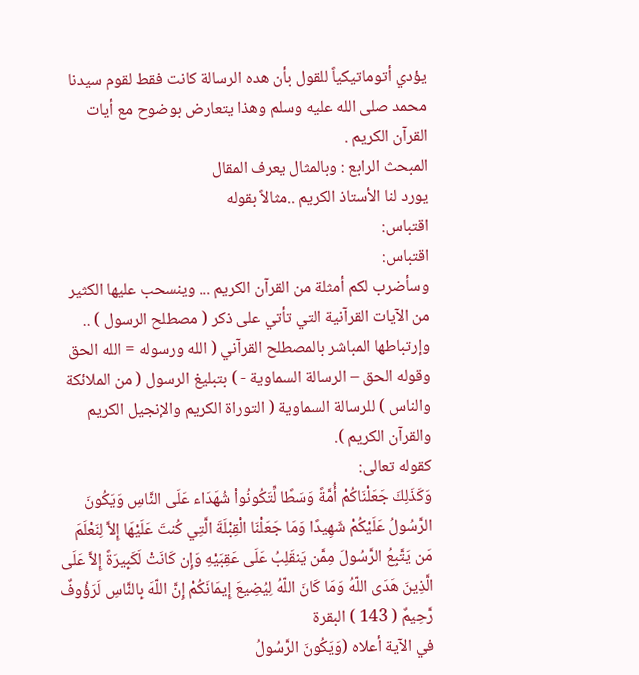يؤدي أتوماتيكياً للقول بأن هده الرسالة كانت فقط لقوم سيدنا محمد صلى الله عليه وسلم وهذا يتعارض بوضوح مع أيات القرآن الكريم .
المبحث الرابع : وبالمثال يعرف المقال
يورد لنا الأستاذ الكريم ..مثالاً بقوله
اقتباس:
اقتباس:
وسأضرب لكم أمثلة من القرآن الكريم ... وينسحب عليها الكثير من الآيات القرآنية التي تأتي على ذكر ( مصطلح الرسول ) .. وإرتباطها المباشر بالمصطلح القرآني ( الله ورسوله = الله الحق وقوله الحق – الرسالة السماوية - ) بتبليغ الرسول ( من الملائكة والناس ) للرسالة السماوية ( التوراة الكريم والإنجيل الكريم والقرآن الكريم ).
كقوله تعالى:
وَكَذَلِكَ جَعَلْنَاكُمْ أُمَّةً وَسَطًا لِّتَكُونُواْ شُهَدَاء عَلَى النَّاسِ وَيَكُونَ الرَّسُولُ عَلَيْكُمْ شَهِيدًا وَمَا جَعَلْنَا الْقِبْلَةَ الَّتِي كُنتَ عَلَيْهَا إِلاَّ لِنَعْلَمَ مَن يَتَّبِعُ الرَّسُولَ مِمَّن يَنقَلِبُ عَلَى عَقِبَيْهِ وَإِن كَانَتْ لَكَبِيرَةً إِلاَّ عَلَى الَّذِينَ هَدَى اللّهُ وَمَا كَانَ اللّهُ لِيُضِيعَ إِيمَانَكُمْ إِنَّ اللّهَ بِالنَّاسِ لَرَؤُوفٌ رَّحِيمٌ ( 143 ) البقرة
في الآية أعلاه (وَيَكُونَ الرَّسُولُ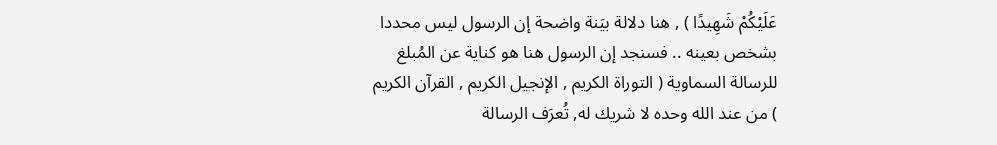عَلَيْكُمْ شَهِيدًا ) , هنا دلالة بيَنة واضحة إن الرسول ليس محددا بشخص بعينه .. فسنجد إن الرسول هنا هو كناية عن المُبلغ للرسالة السماوية ( التوراة الكريم , الإنجيل الكريم , القرآن الكريم ) من عند الله وحده لا شريك له, تُعرَف الرسالة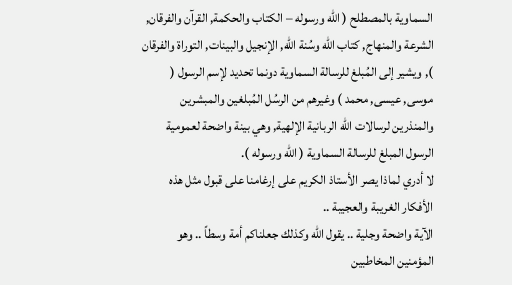السماوية بالمصطلح ( الله ورسوله – الكتاب والحكمة, القرآن والفرقان, الشرعة والمنهاج, كتاب الله وسُنة الله, الإنجيل والبينات, التوراة والفرقان ), ويشير إلى المُبلغ للرسالة السماوية دونما تحديد لإسم الرسول ( موسى, عيسى, محمد ) وغيرهم من الرسُل المُبلغين والمبشرين والمنذرين لرسالات الله الربانية الإلهية, وهي بينة واضحة لعمومية الرسول المبلغ للرسالة السماوية ( الله ورسوله ).
لا أدري لماذا يصر الأستاذ الكريم على إرغامنا على قبول مثل هذه الأفكار الغريبة والعجيبة ..
الآية واضحة وجلية .. يقول الله وكذلك جعلناكم أمة وسطاً .. وهو المؤمنين المخاطبين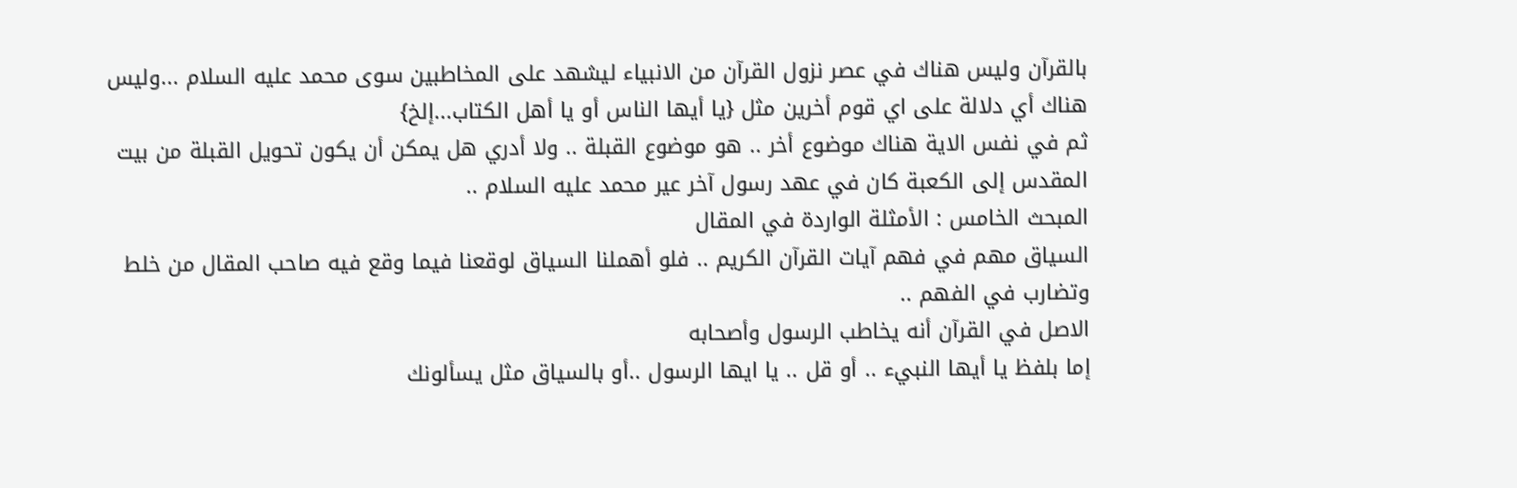بالقرآن وليس هناك في عصر نزول القرآن من الانبياء ليشهد على المخاطبين سوى محمد عليه السلام ...وليس هناك أي دلالة على اي قوم أخرين مثل {يا أيها الناس أو يا أهل الكتاب...إلخ}
ثم في نفس الاية هناك موضوع أخر .. هو موضوع القبلة .. ولا أدري هل يمكن أن يكون تحويل القبلة من بيت المقدس إلى الكعبة كان في عهد رسول آخر عير محمد عليه السلام ..
المبحث الخامس : الأمثلة الواردة في المقال
السياق مهم في فهم آيات القرآن الكريم .. فلو أهملنا السياق لوقعنا فيما وقع فيه صاحب المقال من خلط وتضارب في الفهم ..
الاصل في القرآن أنه يخاطب الرسول وأصحابه
إما بلفظ يا أيها النبيء .. أو قل .. يا ايها الرسول ..أو بالسياق مثل يسألونك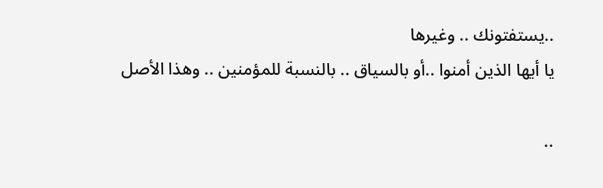..يستفتونك .. وغيرها
يا أيها الذين أمنوا ..أو بالسياق .. بالنسبة للمؤمنين .. وهذا الأصل

..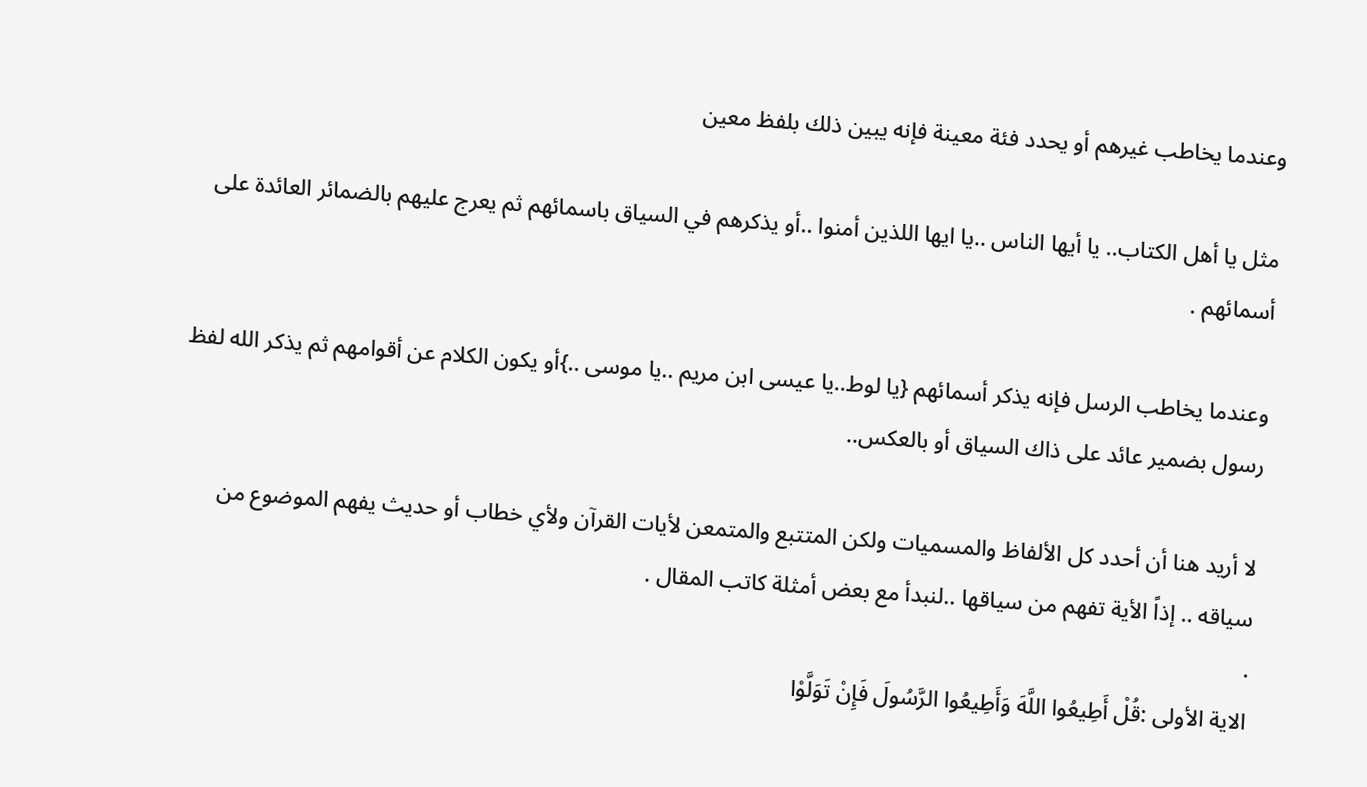وعندما يخاطب غيرهم أو يحدد فئة معينة فإنه يبين ذلك بلفظ معين

مثل يا أهل الكتاب.. يا أيها الناس ..يا ايها اللذين أمنوا ..أو يذكرهم في السياق باسمائهم ثم يعرج عليهم بالضمائر العائدة على أسمائهم .

وعندما يخاطب الرسل فإنه يذكر أسمائهم {يا لوط..يا عيسى ابن مريم ..يا موسى ..}أو يكون الكلام عن أقوامهم ثم يذكر الله لفظ رسول بضمير عائد على ذاك السياق أو بالعكس..

لا أريد هنا أن أحدد كل الألفاظ والمسميات ولكن المتتبع والمتمعن لأيات القرآن ولأي خطاب أو حديث يفهم الموضوع من سياقه .. إذاً الأية تفهم من سياقها ..لنبدأ مع بعض أمثلة كاتب المقال .
.
الاية الأولى :قُلْ أَطِيعُوا اللَّهَ وَأَطِيعُوا الرَّسُولَ فَإِنْ تَوَلَّوْا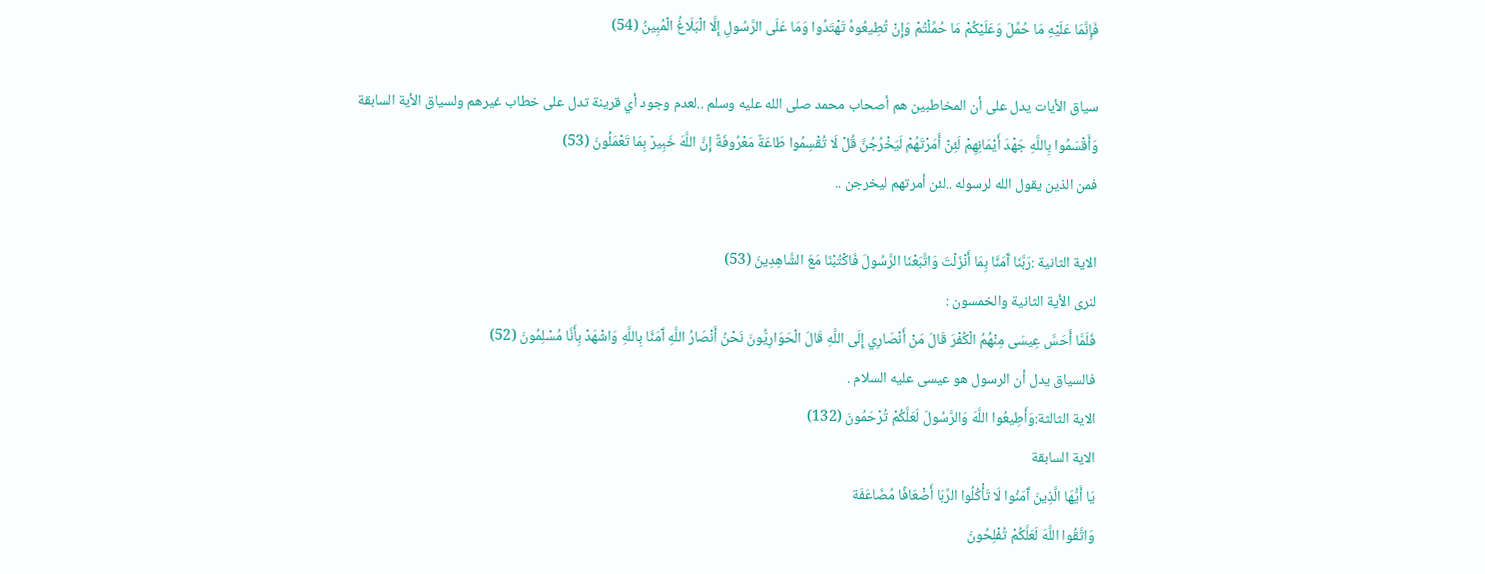فَإِنَّمَا عَلَيْهِ مَا حُمِّلَ وَعَلَيْكُمْ مَا حُمِّلْتُمْ وَإِنْ تُطِيعُوهُ تَهْتَدُوا وَمَا عَلَى الرَّسُولِ إِلَّا الْبَلَاغُ الْمُبِينُ (54)

سياق الأيات يدل على أن المخاطبين هم أصحاب محمد صلى الله عليه وسلم ..لعدم وجود أي قرينة تدل على خطاب غيرهم ولسياق الأية السابقة
وَأَقْسَمُوا بِاللَّهِ جَهْدَ أَيْمَانِهِمْ لَئِنْ أَمَرْتَهُمْ لَيَخْرُجُنَّ قُلْ لَا تُقْسِمُوا طَاعَةٌ مَعْرُوفَةٌ إِنَّ اللَّهَ خَبِيرٌ بِمَا تَعْمَلُونَ (53)
فمن الذين يقول الله لرسوله ..لئن أمرتهم ليخرجن ..

الاية الثانية :رَبَّنَا آَمَنَّا بِمَا أَنْزَلْتَ وَاتَّبَعْنَا الرَّسُولَ فَاكْتُبْنَا مَعَ الشَّاهِدِينَ (53)
لنرى الأية الثانية والخمسون :
فَلَمَّا أَحَسَّ عِيسَى مِنْهُمُ الْكُفْرَ قَالَ مَنْ أَنْصَارِي إِلَى اللَّهِ قَالَ الْحَوَارِيُّونَ نَحْنُ أَنْصَارُ اللَّهِ آَمَنَّا بِاللَّهِ وَاشْهَدْ بِأَنَّا مُسْلِمُونَ (52)
فالسياق يدل أن الرسول هو عيسى عليه السلام .
الاية الثالثة:وَأَطِيعُوا اللَّهَ وَالرَّسُولَ لَعَلَّكُمْ تُرْحَمُونَ (132)
الاية السابقة
يَا أَيُّهَا الَّذِينَ آَمَنُوا لَا تَأْكُلُوا الرِّبَا أَضْعَافًا مُضَاعَفَة
وَاتَّقُوا اللَّهَ لَعَلَّكُمْ تُفْلِحُونَ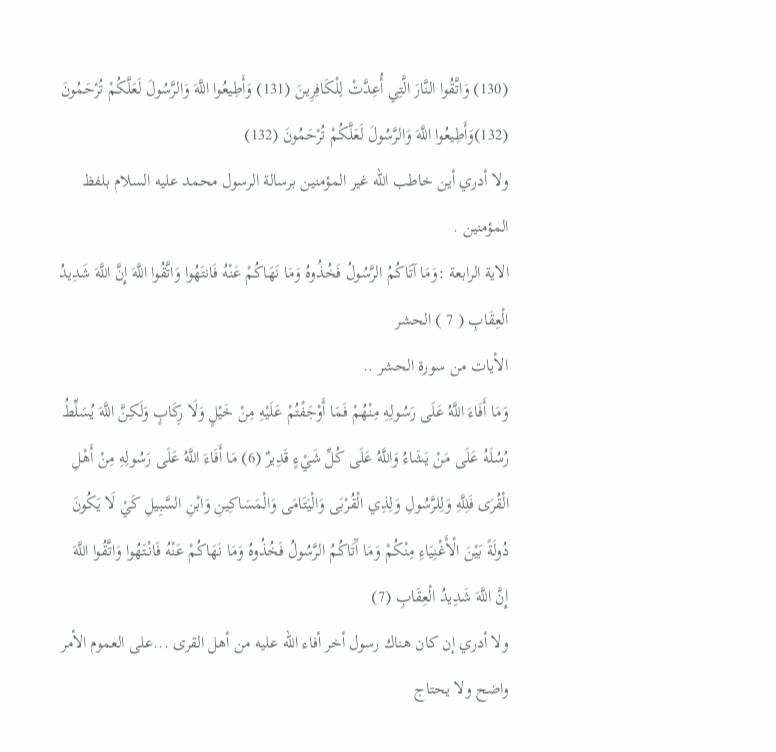(130) وَاتَّقُوا النَّارَ الَّتِي أُعِدَّتْ لِلْكَافِرِينَ (131) وَأَطِيعُوا اللَّهَ وَالرَّسُولَ لَعَلَّكُمْ تُرْحَمُونَ (132)وَأَطِيعُوا اللَّهَ وَالرَّسُولَ لَعَلَّكُمْ تُرْحَمُونَ (132)
ولا أدري أين خاطب الله غير المؤمنين برسالة الرسول محمد عليه السلام بلفظ المؤمنين .
الاية الرابعة :وَمَا آتَاكُمُ الرَّسُولُ فَخُذُوهُ وَمَا نَهَاكُمْ عَنْهُ فَانتَهُوا وَاتَّقُوا اللَّهَ إِنَّ اللَّهَ شَدِيدُ الْعِقَابِ ( 7 ) الحشر
الأيات من سورة الحشر ..
وَمَا أَفَاءَ اللَّهُ عَلَى رَسُولِهِ مِنْهُمْ فَمَا أَوْجَفْتُمْ عَلَيْهِ مِنْ خَيْلٍ وَلَا رِكَابٍ وَلَكِنَّ اللَّهَ يُسَلِّطُ رُسُلَهُ عَلَى مَنْ يَشَاءُ وَاللَّهُ عَلَى كُلِّ شَيْءٍ قَدِيرٌ (6) مَا أَفَاءَ اللَّهُ عَلَى رَسُولِهِ مِنْ أَهْلِ الْقُرَى فَلِلَّهِ وَلِلرَّسُولِ وَلِذِي الْقُرْبَى وَالْيَتَامَى وَالْمَسَاكِينِ وَابْنِ السَّبِيلِ كَيْ لَا يَكُونَ دُولَةً بَيْنَ الْأَغْنِيَاءِ مِنْكُمْ وَمَا آَتَاكُمُ الرَّسُولُ فَخُذُوهُ وَمَا نَهَاكُمْ عَنْهُ فَانْتَهُوا وَاتَّقُوا اللَّهَ إِنَّ اللَّهَ شَدِيدُ الْعِقَابِ (7)
ولا أدري إن كان هناك رسول أخر أفاء الله عليه من أهل القرى ...على العموم الأمر واضح ولا يحتاج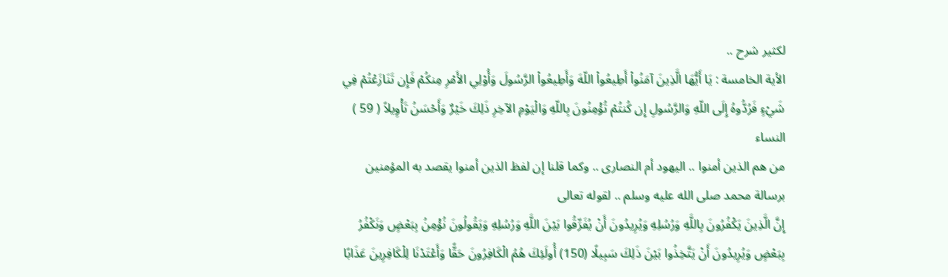لكثير شرح ..
الأية الخامسة : يَا أَيُّهَا الَّذِينَ آمَنُواْ أَطِيعُواْ اللّهَ وَأَطِيعُواْ الرَّسُولَ وَأُوْلِي الأَمْرِ مِنكُمْ فَإِن تَنَازَعْتُمْ فِي شَيْءٍ فَرُدُّوهُ إِلَى اللّهِ وَالرَّسُولِ إِن كُنتُمْ تُؤْمِنُونَ بِاللّهِ وَالْيَوْمِ الآخِرِ ذَلِكَ خَيْرٌ وَأَحْسَنُ تَأْوِيلاً ( 59 ) النساء
من هم الذين أمنوا .. اليهود أم النصارى .. وكما قلنا إن لفظ الذين أمنوا يقصد به المؤمنين برسالة محمد صلى الله عليه وسلم .. لقوله تعالى
إِنَّ الَّذِينَ يَكْفُرُونَ بِاللَّهِ وَرُسُلِهِ وَيُرِيدُونَ أَنْ يُفَرِّقُوا بَيْنَ اللَّهِ وَرُسُلِهِ وَيَقُولُونَ نُؤْمِنُ بِبَعْضٍ وَنَكْفُرُ بِبَعْضٍ وَيُرِيدُونَ أَنْ يَتَّخِذُوا بَيْنَ ذَلِكَ سَبِيلًا (150) أُولَئِكَ هُمُ الْكَافِرُونَ حَقًّا وَأَعْتَدْنَا لِلْكَافِرِينَ عَذَابًا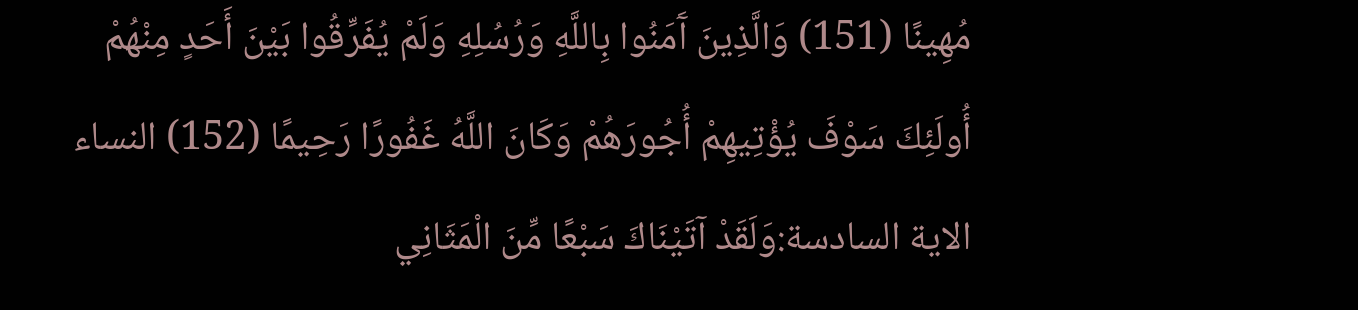مُهِينًا (151) وَالَّذِينَ آَمَنُوا بِاللَّهِ وَرُسُلِهِ وَلَمْ يُفَرِّقُوا بَيْنَ أَحَدٍ مِنْهُمْ أُولَئِكَ سَوْفَ يُؤْتِيهِمْ أُجُورَهُمْ وَكَانَ اللَّهُ غَفُورًا رَحِيمًا (152) النساء
الاية السادسة:وَلَقَدْ آتَيْنَاكَ سَبْعًا مِّنَ الْمَثَانِي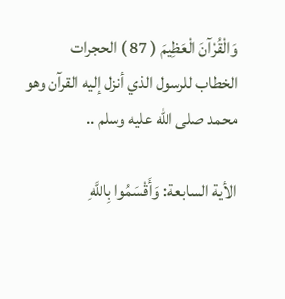وَالْقُرْآنَ الْعَظِيمَ ( 87 ) الحجرات
الخطاب للرسول الذي أنزل إليه القرآن وهو محمد صلى الله عليه وسلم ..

الأية السابعة: وَأَقْسَمُوا بِاللَّهِ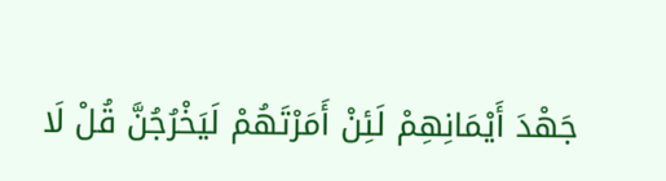جَهْدَ أَيْمَانِهِمْ لَئِنْ أَمَرْتَهُمْ لَيَخْرُجُنَّ قُلْ لَا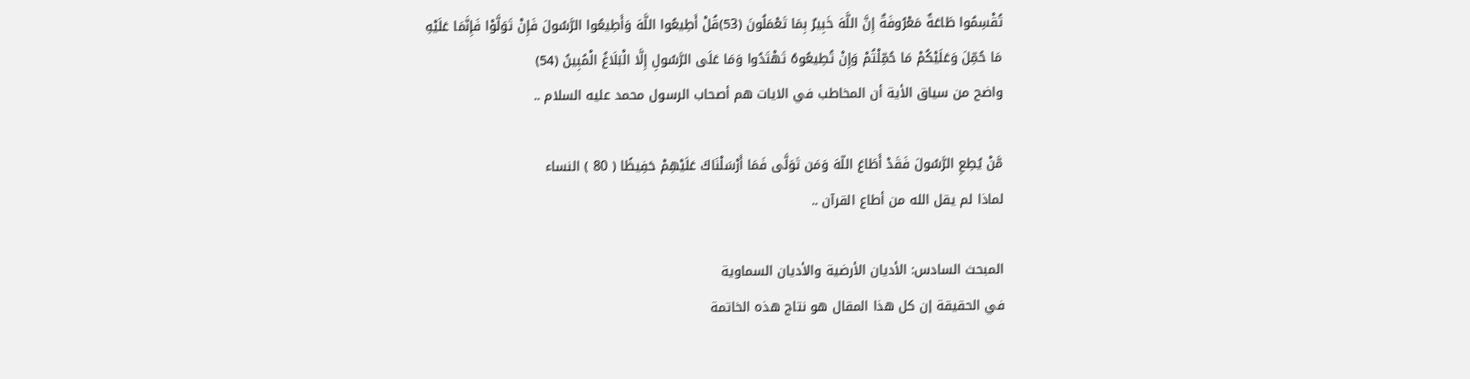تُقْسِمُوا طَاعَةٌ مَعْرُوفَةٌ إِنَّ اللَّهَ خَبِيرٌ بِمَا تَعْمَلُونَ (53)قُلْ أَطِيعُوا اللَّهَ وَأَطِيعُوا الرَّسُولَ فَإِنْ تَوَلَّوْا فَإِنَّمَا عَلَيْهِ
مَا حُمِّلَ وَعَلَيْكُمْ مَا حُمِّلْتُمْ وَإِنْ تُطِيعُوهُ تَهْتَدُوا وَمَا عَلَى الرَّسُولِ إِلَّا الْبَلَاغُ الْمُبِينُ (54)
واضح من سياق الأية أن المخاطب في الايات هم أصحاب الرسول محمد عليه السلام ..

مَّنْ يُطِعِ الرَّسُولَ فَقَدْ أَطَاعَ اللّهَ وَمَن تَوَلَّى فَمَا أَرْسَلْنَاكَ عَلَيْهِمْ حَفِيظًا ( 80 ) النساء
لماذا لم يقل الله من أطاع القرآن ..

المبحث السادس: الأديان الأرضية والأديان السماوية
في الحقيقة إن كل هذا المقال هو نتاج هذه الخاتمة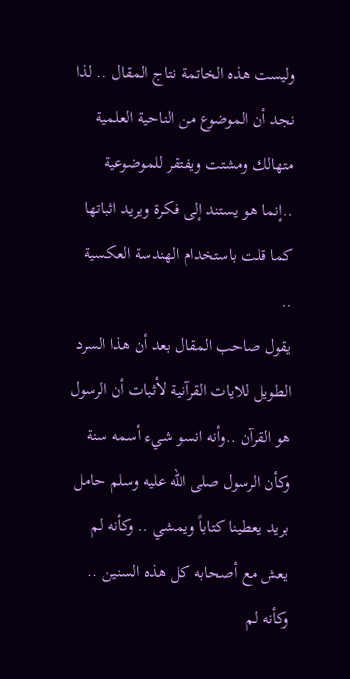وليست هذه الخاتمة نتاج المقال .. لذا نجد أن الموضوع من الناحية العلمية متهالك ومشتت ويفتقر للموضوعية ..إنما هو يستند إلى فكرة ويريد اثباتها كما قلت باستخدام الهندسة العكسية ..
يقول صاحب المقال بعد أن هذا السرد الطويل للايات القرآنية لأثبات أن الرسول هو القرآن ..وأنه انسو شيء أسمه سنة وكأن الرسول صلى الله عليه وسلم حامل بريد يعطينا كتاباً ويمشي .. وكأنه لم يعش مع أصحابه كل هذه السنين .. وكأنه لم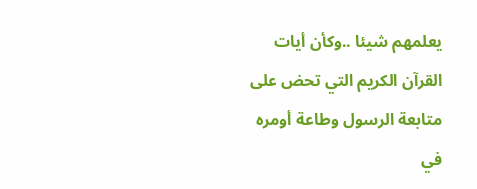يعلمهم شيئا ..وكأن أيات القرآن الكريم التي تحض على متابعة الرسول وطاعة أومره في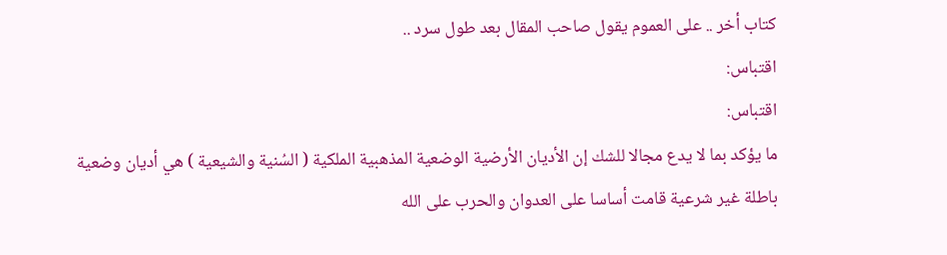كتاب أخر .. على العموم يقول صاحب المقال بعد طول سرد ..
اقتباس:
اقتباس:
ما يؤكد بما لا يدع مجالا للشك إن الأديان الأرضية الوضعية المذهبية الملكية ( السُنية والشيعية ) هي أديان وضعية باطلة غير شرعية قامت أساسا على العدوان والحرب على الله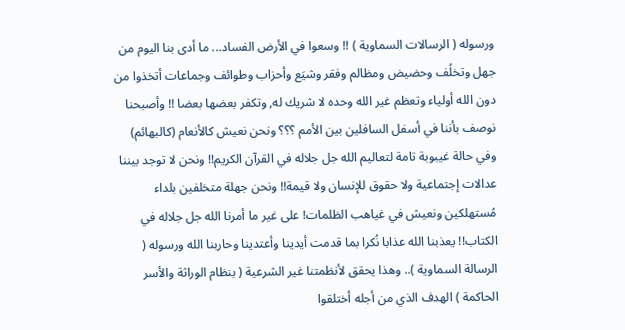ورسوله ( الرسالات السماوية ) !! وسعوا في الأرض الفساد... ما أدى بنا اليوم من جهل وتخلُف وحضيض ومظالم وفقر وشيَع وأحزاب وطوائف وجماعات أتخذوا من دون الله أولياء وتعظم غير الله وحده لا شريك له, وتكفر بعضها بعضا !! وأصبحنا نوصف بأننا في أسفل السافلين بين الأمم ؟؟؟ ونحن نعيش كالأنعام (كالبهائم) وفي حالة غيبوبة تامة لتعاليم الله جل جلاله في القرآن الكريم!! ونحن لا توجد بيننا عدالات إجتماعية ولا حقوق للإنسان ولا قيمة!! ونحن جهلة متخلفين بلداء مُستهلكين ونعيش في غياهب الظلمات! على غير ما أمرنا الله جل جلاله في الكتاب!! يعذبنا الله عذابا نُكرا بما قدمت أيدينا وأعتدينا وحاربنا الله ورسوله ( الرسالة السماوية ).. وهذا يحقق لأنظمتنا غير الشرعية ( بنظام الوراثة والأسر الحاكمة ) الهدف الذي من أجله أختلقوا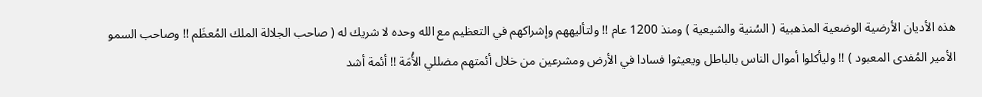هذه الأديان الأرضية الوضعية المذهبية ( السُنية والشيعية ) ومنذ 1200 عام !! ولتأليههم وإشراكهم في التعظيم مع الله وحده لا شريك له ( صاحب الجلالة الملك المُعظَم !! وصاحب السمو الأمير المُفدى المعبود ) !! وليأكلوا أموال الناس بالباطل ويعيثوا فسادا في الأرض ومشرعين من خلال أئمتهم مضللي الأُمَة !! أئمة أشد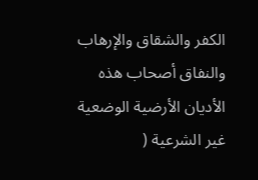الكفر والشقاق والإرهاب والنفاق أصحاب هذه الأديان الأرضية الوضعية غير الشرعية (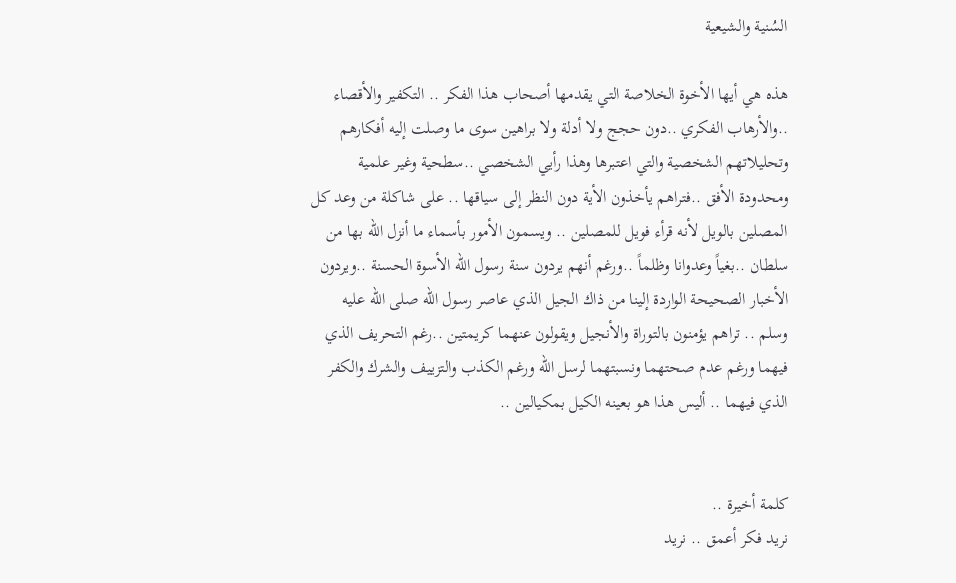السُنية والشيعية

هذه هي أيها الأخوة الخلاصة التي يقدمها أصحاب هذا الفكر .. التكفير والأقصاء ..والأرهاب الفكري ..دون حجج ولا أدلة ولا براهين سوى ما وصلت إليه أفكارهم وتحليلاتهم الشخصية والتي اعتبرها وهذا رأيي الشخصي ..سطحية وغير علمية ومحدودة الأفق ..فتراهم يأخذون الأية دون النظر إلى سياقها .. على شاكلة من وعد كل المصلين بالويل لأنه قرأء فويل للمصلين .. ويسمون الأمور بأسماء ما أنزل الله بها من سلطان ..بغياً وعدوانا وظلماً ..ورغم أنهم يردون سنة رسول الله الأسوة الحسنة ..ويردون الأخبار الصحيحة الواردة إلينا من ذاك الجيل الذي عاصر رسول الله صلى الله عليه وسلم .. تراهم يؤمنون بالتوراة والأنجيل ويقولون عنهما كريمتين ..رغم التحريف الذي فيهما ورغم عدم صحتهما ونسبتهما لرسل الله ورغم الكذب والتزييف والشرك والكفر الذي فيهما .. أليس هذا هو بعينه الكيل بمكيالين ..


كلمة أخيرة ..
نريد فكر أعمق .. نريد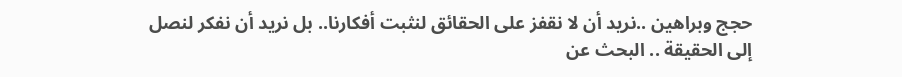حجج وبراهين ..نريد أن لا نقفز على الحقائق لنثبت أفكارنا.. بل نريد أن نفكر لنصل إلى الحقيقة .. البحث عن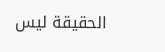الحقيقة ليس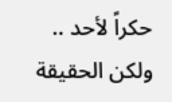حكراً لأحد .. ولكن الحقيقة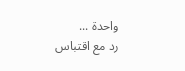واحدة ...
رد مع اقتباس